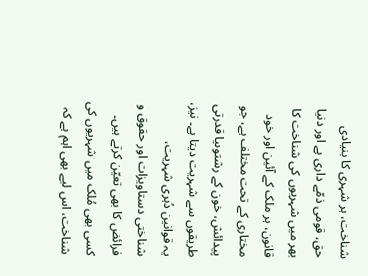شناخت، ہر شہری کا بنیادی حق، قومی ذمّے داری ہے اور دنیا بھر میں شہریوں کی شناخت کا قانون، ہر ملک کے آئین اور خود مختاری کے تحت مختلف ہے، جو پیدائش، خون کے رشتوںیا قدرتی طریقوں سے شہریت دیتا ہے۔ نیز، یہ قوانین دُہری شہریت، شناختی دستاویزات اور حقوق و فرائض کا بھی تعیّن کرتے ہیں۔
کسی بھی مُلک میں شہریوں کی شناخت، اس لیے بھی اہم ہے کہ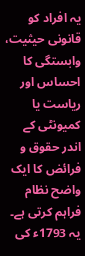یہ افراد کو قانونی حیثیت، وابستگی کا احساس اور ریاست یا کمیونٹی کے اندر حقوق و فرائض کا ایک واضح نظام فراہم کرتی ہے۔ یہ 1793ء کی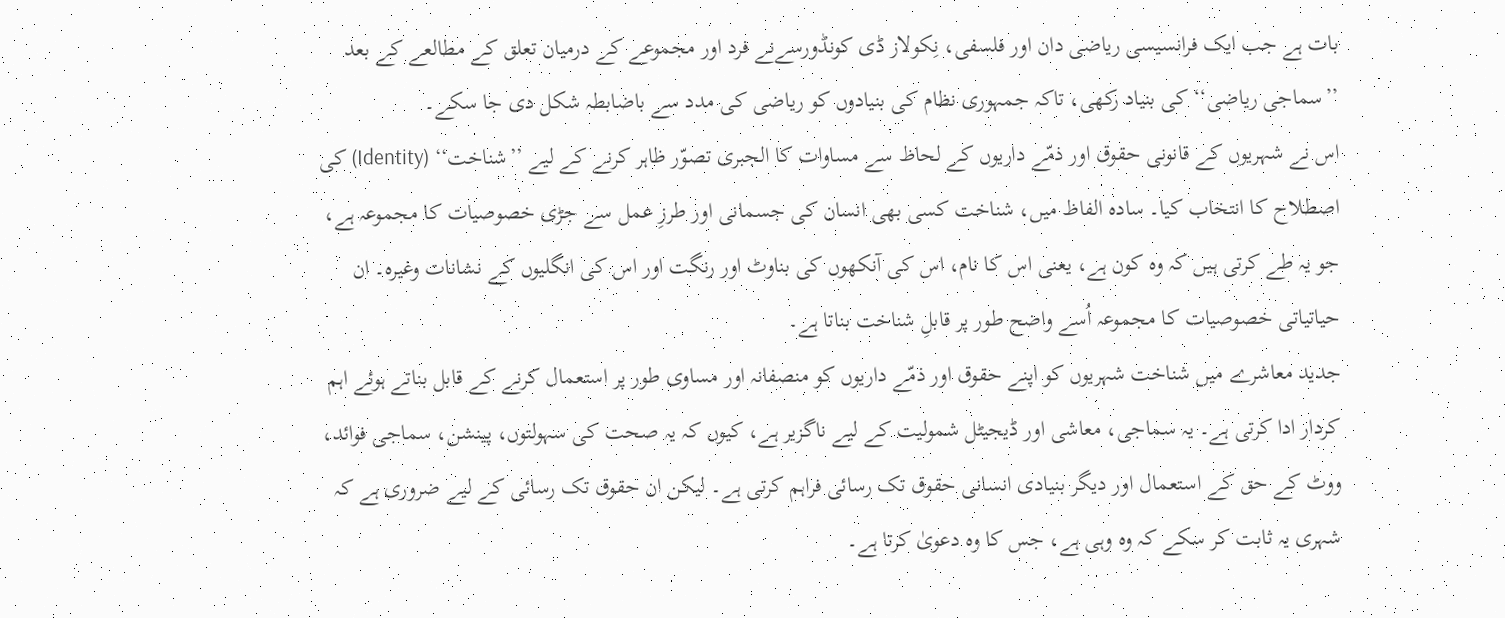بات ہے جب ایک فرانسیسی ریاضی دان اور فلسفی، نِکولاز ڈی کونڈورسےنے فرد اور مجموعے کے درمیان تعلق کے مطالعے کے بعد ’’سماجی ریاضی‘‘ کی بنیاد رکھی، تاکہ جمہوری نظام کی بنیادوں کو ریاضی کی مدد سے باضابطہ شکل دی جا سکے۔
اس نے شہریوں کے قانونی حقوق اور ذمّے داریوں کے لحاظ سے مساوات کا الجبری تصوّر ظاہر کرنے کے لیے ’’شناخت‘‘ (Identity) کی اصطلاح کا انتخاب کیا۔ سادہ الفاظ میں، شناخت کسی بھی انسان کی جسمانی اور طرزِ عمل سے جڑی خصوصیات کا مجموعہ ہے، جو یہ طے کرتی ہیں کہ وہ کون ہے، یعنی اس کا نام، اس کی آنکھوں کی بناوٹ اور رنگت اور اس کی انگلیوں کے نشانات وغیرہ۔ ان حیاتیاتی خصوصیات کا مجموعہ اُسے واضح طور پر قابلِ شناخت بناتا ہے۔
جدید معاشرے میں شناخت شہریوں کو اپنے حقوق اور ذمّے داریوں کو منصفانہ اور مساوی طور پر استعمال کرنے کے قابل بناتے ہوئے اہم کردار ادا کرتی ہے۔ یہ سماجی، معاشی اور ڈیجیٹل شمولیت کے لیے ناگزیر ہے، کیوں کہ یہ صحت کی سہولتوں، پینشن، سماجی فوائد، ووٹ کے حق کے استعمال اور دیگر بنیادی انسانی حقوق تک رسائی فراہم کرتی ہے۔ لیکن ان حقوق تک رسائی کے لیے ضروری ہے کہ شہری یہ ثابت کر سکے کہ وہ وہی ہے، جس کا وہ دعویٰ کرتا ہے۔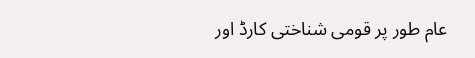عام طور پر قومی شناختی کارڈ اور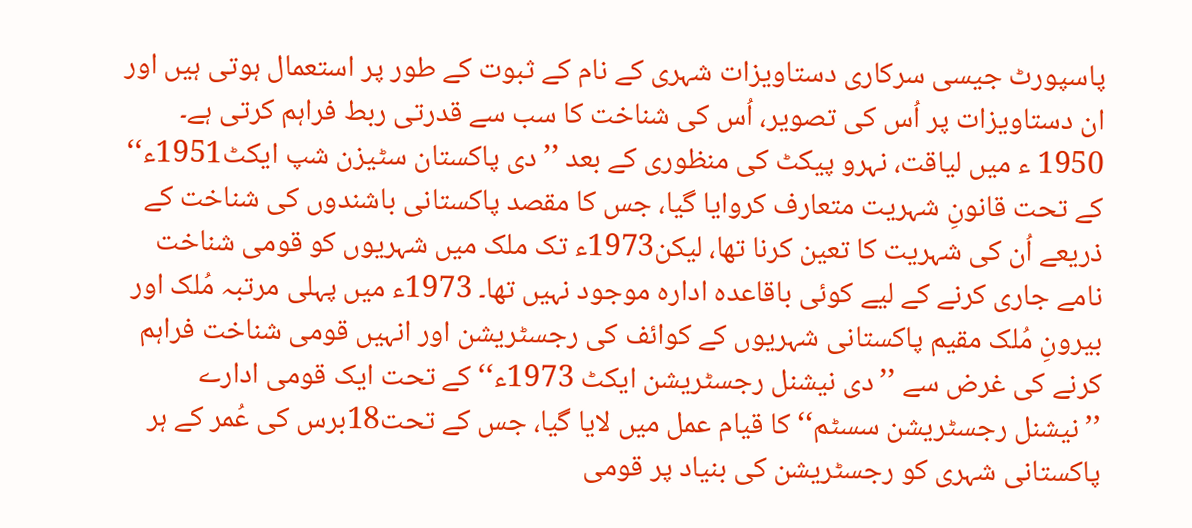پاسپورٹ جیسی سرکاری دستاویزات شہری کے نام کے ثبوت کے طور پر استعمال ہوتی ہیں اور ان دستاویزات پر اُس کی تصویر، اُس کی شناخت کا سب سے قدرتی ربط فراہم کرتی ہے۔
1950 ء میں لیاقت، نہرو پیکٹ کی منظوری کے بعد ’’دی پاکستان سٹیزن شپ ایکٹ1951ء‘‘ کے تحت قانونِ شہریت متعارف کروایا گیا، جس کا مقصد پاکستانی باشندوں کی شناخت کے ذریعے اُن کی شہریت کا تعین کرنا تھا، لیکن1973ء تک ملک میں شہریوں کو قومی شناخت نامے جاری کرنے کے لیے کوئی باقاعدہ ادارہ موجود نہیں تھا۔ 1973ء میں پہلی مرتبہ مُلک اور بیرونِ مُلک مقیم پاکستانی شہریوں کے کوائف کی رجسٹریشن اور انہیں قومی شناخت فراہم کرنے کی غرض سے ’’دی نیشنل رجسٹریشن ایکٹ 1973ء‘‘ کے تحت ایک قومی ادارے ’’نیشنل رجسٹریشن سسٹم‘‘ کا قیام عمل میں لایا گیا، جس کے تحت18برس کی عُمر کے ہر پاکستانی شہری کو رجسٹریشن کی بنیاد پر قومی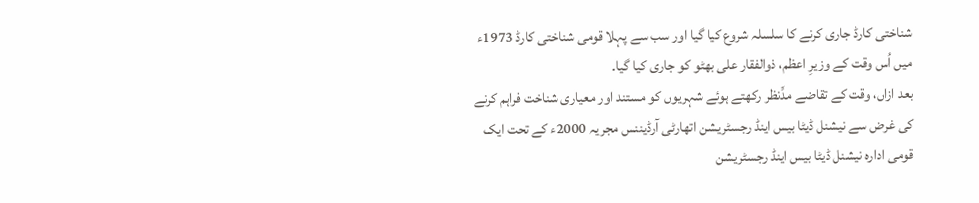شناختی کارڈ جاری کرنے کا سلسلہ شروع کیا گیا اور سب سے پہلا قومی شناختی کارڈ 1973ء میں اُس وقت کے وزیرِ اعظم، ذوالفقار علی بھٹو کو جاری کیا گیا۔
بعد ازاں، وقت کے تقاضے مدِّنظر رکھتے ہوئے شہریوں کو مستند اور معیاری شناخت فراہم کرنے کی غرض سے نیشنل ڈیٹا بیس اینڈ رجسٹریشن اتھارٹی آرڈیننس مجریہ 2000ء کے تحت ایک قومی ادارہ نیشنل ڈیٹا بیس اینڈ رجسٹریشن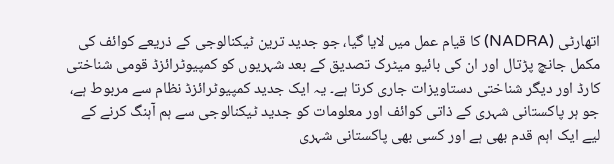اتھارٹی (NADRA) کا قیام عمل میں لایا گیا، جو جدید ترین ٹیکنالوجی کے ذریعے کوائف کی مکمل جانچ پڑتال اور ان کی بائیو میٹرک تصدیق کے بعد شہریوں کو کمپیوٹرائزڈ قومی شناختی کارڈ اور دیگر شناختی دستاویزات جاری کرتا ہے۔ یہ ایک جدید کمپیوٹرائزڈ نظام سے مربوط ہے، جو ہر پاکستانی شہری کے ذاتی کوائف اور معلومات کو جدید ٹیکنالوجی سے ہم آہنگ کرنے کے لیے ایک اہم قدم بھی ہے اور کسی بھی پاکستانی شہری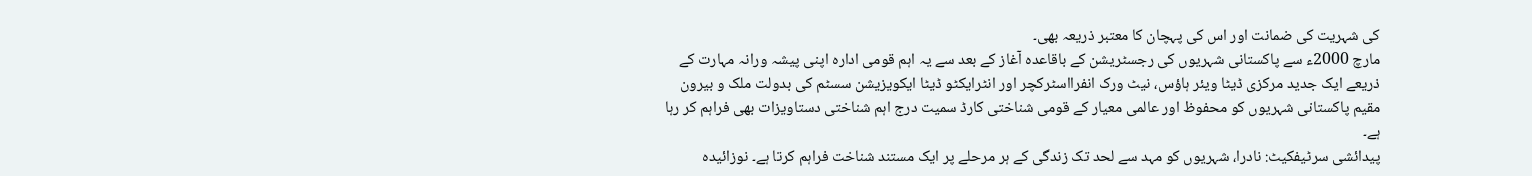کی شہریت کی ضمانت اور اس کی پہچان کا معتبر ذریعہ بھی۔
مارچ 2000ء سے پاکستانی شہریوں کی رجسٹریشن کے باقاعدہ آغاز کے بعد سے یہ اہم قومی ادارہ اپنی پیشہ ورانہ مہارت کے ذریعے ایک جدید مرکزی ڈیٹا ویئر ہاؤس، نیٹ ورک انفرااسٹرکچر اور انٹرایکٹو ڈیٹا ایکویزیشن سسٹم کی بدولت ملک و بیرون مقیم پاکستانی شہریوں کو محفوظ اور عالمی معیار کے قومی شناختی کارڈ سمیت درج اہم شناختی دستاویزات بھی فراہم کر رہا ہے۔
پیدائشی سرٹیفکیٹ: نادرا، شہریوں کو مہد سے لحد تک زندگی کے ہر مرحلے پر ایک مستند شناخت فراہم کرتا ہے۔ نوزائیدہ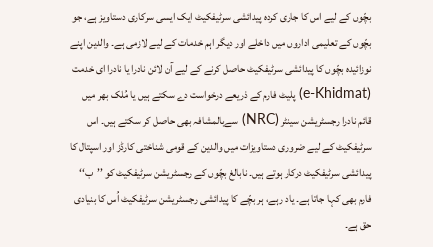بچّوں کے لیے اس کا جاری کردہ پیدائشی سرٹیفکیٹ ایک ایسی سرکاری دستاویز ہے، جو بچّوں کے تعلیمی اداروں میں داخلے اور دیگر اہم خدمات کے لیے لازمی ہے۔ والدین اپنے نوزائیدہ بچّوں کا پیدائشی سرٹیفکیٹ حاصل کرنے کے لیے آن لائن نادرا یا نادرا ای خدمت (e-Khidmat) پلیٹ فارم کے ذریعے درخواست دے سکتے ہیں یا مُلک بھر میں قائم نادرا رجسٹریشن سینٹر (NRC) سےبالمشافہ بھی حاصل کر سکتے ہیں۔ اس سرٹیفکیٹ کے لیے ضروری دستاویزات میں والدین کے قومی شناختی کارڈز اور اسپتال کا پیدائشی سرٹیفکیٹ درکار ہوتے ہیں۔ نابالغ بچّوں کے رجسٹریشن سرٹیفکیٹ کو ’’ب‘‘ فارم بھی کہا جاتا ہے۔ یاد رہے، ہر بچّے کا پیدائشی رجسٹریشن سرٹیفکیٹ اُس کا بنیادی حق ہے۔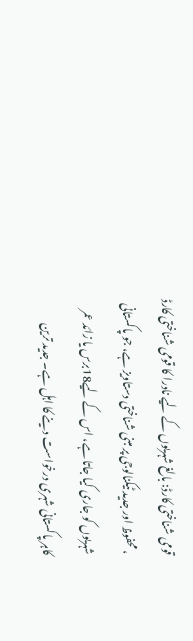قومی شناختی کارڈ: بالغ شہریوں کے لیے نادرا کا قومی شناختی کارڈ ، محفوظ اور جدید ٹیکنالوجی پر مبنی شناختی دستاویز ہے، جو پاکستانی شہریوں کو جاری کیا جاتا ہے، اس کے لیے18برس یا زائد عمر کاہر پاکستانی شہری درخواست دینے کا اہل ہے۔ جدید ترین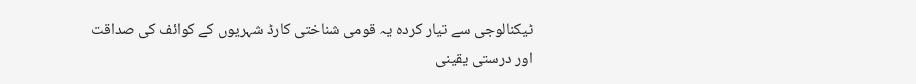ٹیکنالوجی سے تیار کردہ یہ قومی شناختی کارڈ شہریوں کے کوائف کی صداقت اور درستی یقینی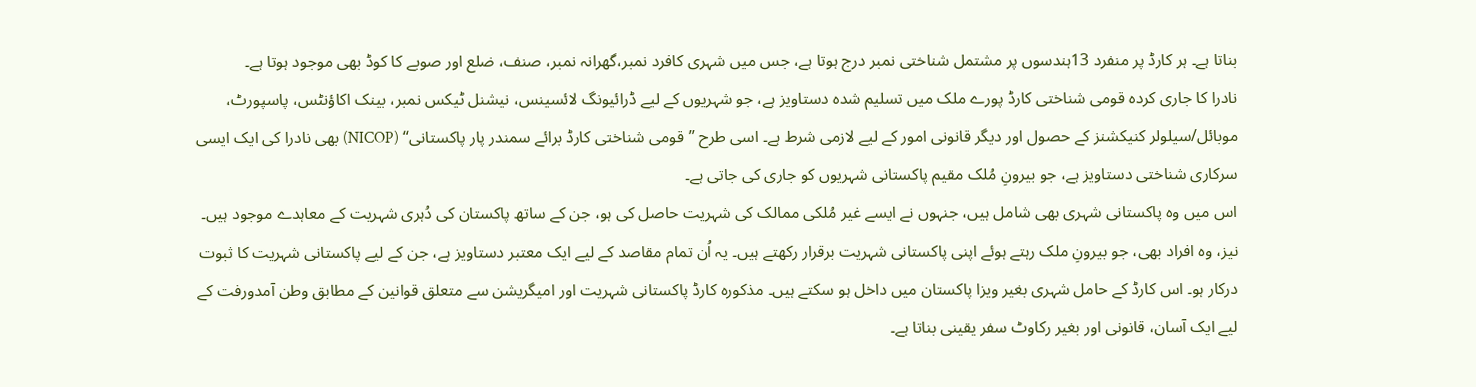بناتا ہے۔ ہر کارڈ پر منفرد 13ہندسوں پر مشتمل شناختی نمبر درج ہوتا ہے، جس میں شہری کافرد نمبر،گھرانہ نمبر، صنف، ضلع اور صوبے کا کوڈ بھی موجود ہوتا ہے۔
نادرا کا جاری کردہ قومی شناختی کارڈ پورے ملک میں تسلیم شدہ دستاویز ہے، جو شہریوں کے لیے ڈرائیونگ لائسینس، نیشنل ٹیکس نمبر، بینک اکاؤنٹس، پاسپورٹ، موبائل/سیلولر کنیکشنز کے حصول اور دیگر قانونی امور کے لیے لازمی شرط ہے۔ اسی طرح ’’قومی شناختی کارڈ برائے سمندر پار پاکستانی‘‘ (NICOP) بھی نادرا کی ایک ایسی سرکاری شناختی دستاویز ہے، جو بیرونِ مُلک مقیم پاکستانی شہریوں کو جاری کی جاتی ہے۔
اس میں وہ پاکستانی شہری بھی شامل ہیں، جنہوں نے ایسے غیر مُلکی ممالک کی شہریت حاصل کی ہو، جن کے ساتھ پاکستان کی دُہری شہریت کے معاہدے موجود ہیں۔ نیز، وہ افراد بھی، جو بیرونِ ملک رہتے ہوئے اپنی پاکستانی شہریت برقرار رکھتے ہیں۔ یہ اُن تمام مقاصد کے لیے ایک معتبر دستاویز ہے، جن کے لیے پاکستانی شہریت کا ثبوت درکار ہو۔ اس کارڈ کے حامل شہری بغیر ویزا پاکستان میں داخل ہو سکتے ہیں۔ مذکورہ کارڈ پاکستانی شہریت اور امیگریشن سے متعلق قوانین کے مطابق وطن آمدورفت کے لیے ایک آسان، قانونی اور بغیر رکاوٹ سفر یقینی بناتا ہے۔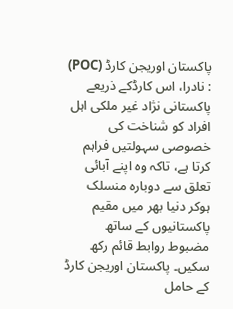پاکستان اوریجن کارڈ (POC) : نادرا، اس کارڈکے ذریعے پاکستانی نژاد غیر ملکی اہل افراد کو شناخت کی خصوصی سہولتیں فراہم کرتا ہے، تاکہ وہ اپنے آبائی تعلق سے دوبارہ منسلک ہوکر دنیا بھر میں مقیم پاکستانیوں کے ساتھ مضبوط روابط قائم رکھ سکیں۔ پاکستان اوریجن کارڈ کے حامل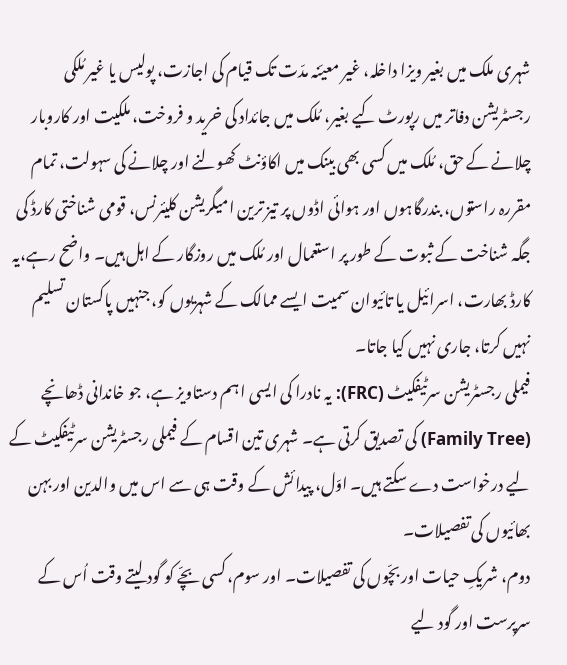شہری ملک میں بغیر ویزا داخلہ، غیر معیّنہ مدّت تک قیام کی اجازت، پولیس یا غیر مُلکی رجسٹریشن دفاتر میں رپورٹ کیے بغیر، مُلک میں جائداد کی خرید و فروخت، ملکیت اور کاروبار چلانے کے حق، مُلک میں کسی بھی بینک میں اکاؤنٹ کھولنے اور چلانے کی سہولت، تمام مقررہ راستوں، بندرگاہوں اور ہوائی اڈوں پر تیز ترین امیگریشن کلیئرنس، قومی شناختی کارڈ کی جگہ شناخت کے ثبوت کے طور پر استعمال اور مُلک میں روزگار کے اہل ہیں۔ واضح رہے،یہ کارڈ بھارت، اسرائیل یا تائیوان سمیت ایسے ممالک کے شہریوں کو، جنہیں پاکستان تسلیم نہیں کرتا، جاری نہیں کیا جاتا۔
فیملی رجسٹریشن سرٹیفکیٹ (FRC): یہ نادرا کی ایسی ا ہم دستاویز ہے، جو خاندانی ڈھانچے (Family Tree) کی تصدیق کرتی ہے۔ شہری تین اقسام کے فیملی رجسٹریشن سرٹیفکیٹ کے لیے درخواست دے سکتے ہیں۔ اوّل، پیدائش کے وقت ہی سے اس میں والدین اور بہن بھائیوں کی تفصیلات۔
دوم، شریکِ حیات اور بچّوں کی تفصیلات۔ اور سوم، کسی بچّے کو گود لیتے وقت اُس کے سرپرست اور گود لیے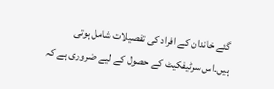گئے خاندان کے افراد کی تفصیلات شامل ہوتی ہیں۔اس سرٹیفکیٹ کے حصول کے لیے ضروری ہے کہ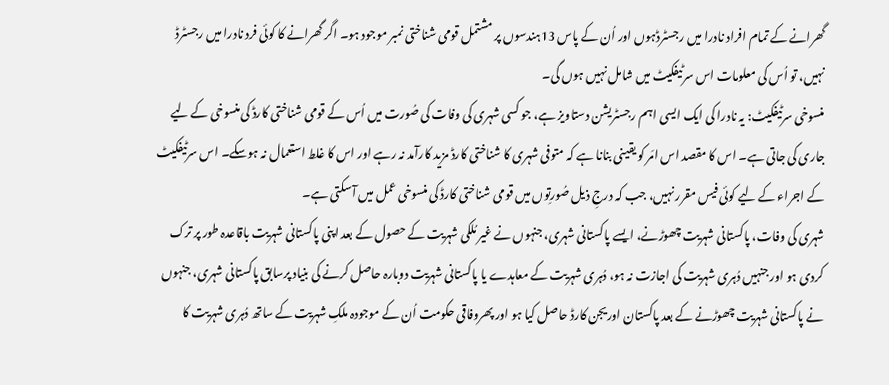گھرانے کے تمام افراد نادرا میں رجسٹرڈہوں اور اُن کے پاس 13ہندسوں پر مشتمل قومی شناختی نمبر موجود ہو۔ اگر گھرانے کا کوئی فرد نادرا میں رجسٹرڈ نہیں، تو اُس کی معلومات اس سرٹیفکیٹ میں شامل نہیں ہوں گی۔
منسوخی سرٹیفکیٹ: یہ نادرا کی ایک ایسی اہم رجسٹریشن دستاویز ہے، جو کسی شہری کی وفات کی صُورت میں اُس کے قومی شناختی کارڈ کی منسوخی کے لیے جاری کی جاتی ہے۔ اس کا مقصد اس امَر کو یقینی بنانا ہے کہ متوفی شہری کا شناختی کارڈ مزید کارآمد نہ رہے اور اس کا غلط استعمال نہ ہوسکے۔ اس سرٹیفکیٹ کے اجراء کے لیے کوئی فیس مقرر نہیں، جب کہ درجِ ذیل صُورتِوں میں قومی شناختی کارڈ کی منسوخی عمل میں آسکتی ہے۔
شہری کی وفات، پاکستانی شہریت چھوڑنے، ایسے پاکستانی شہری، جنہوں نے غیر مُلکی شہریت کے حصول کے بعد اپنی پاکستانی شہریت باقاعدہ طور پر ترک کردی ہو اور جنہیں دُہری شہریت کی اجازت نہ ہو، دُہری شہریت کے معاہدے یا پاکستانی شہریت دوبارہ حاصل کرنے کی بنیاد پرسابق پاکستانی شہری، جنہوں نے پاکستانی شہریت چھوڑنے کے بعد پاکستان اوریجن کارڈ حاصل کیا ہو اور پھروفاقی حکومت اُن کے موجودہ ملکِ شہریت کے ساتھ دُہری شہریت کا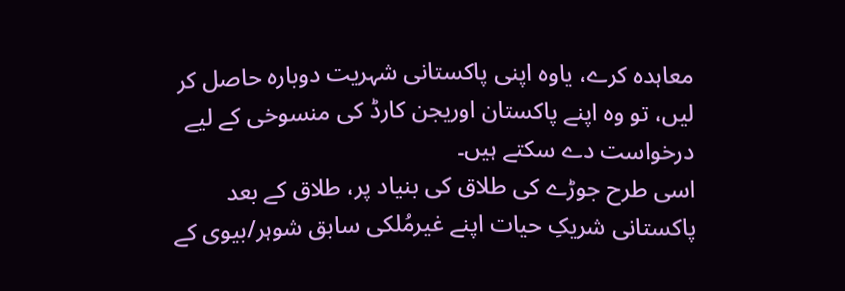معاہدہ کرے، یاوہ اپنی پاکستانی شہریت دوبارہ حاصل کر لیں، تو وہ اپنے پاکستان اوریجن کارڈ کی منسوخی کے لیے درخواست دے سکتے ہیں۔
اسی طرح جوڑے کی طلاق کی بنیاد پر، طلاق کے بعد پاکستانی شریکِ حیات اپنے غیرمُلکی سابق شوہر/بیوی کے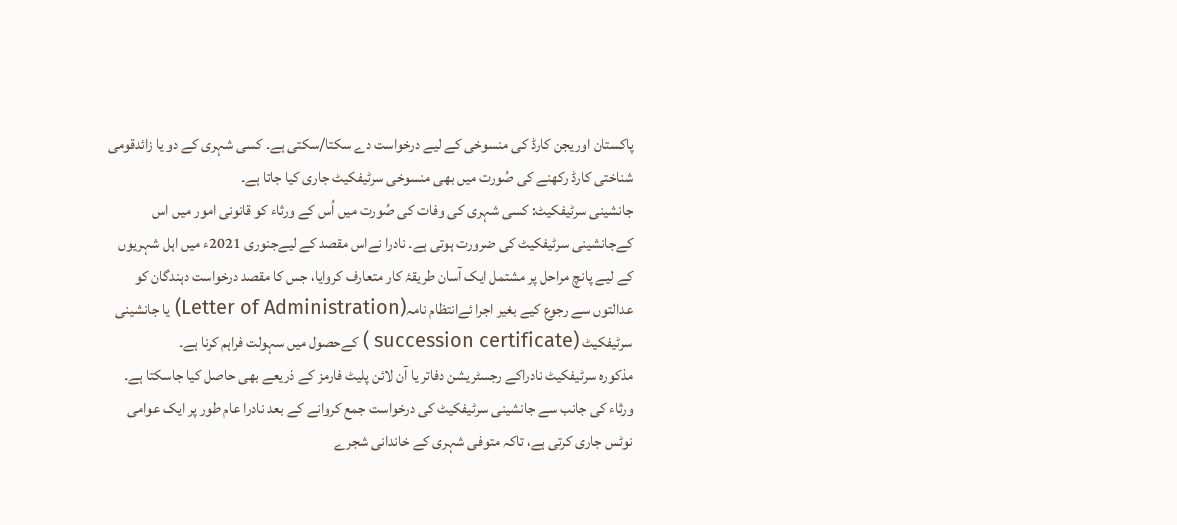پاکستان اوریجن کارڈ کی منسوخی کے لیے درخواست دے سکتا/سکتی ہے۔ کسی شہری کے دو یا زائدقومی شناختی کارڈ رکھنے کی صُورت میں بھی منسوخی سرٹیفکیٹ جاری کیا جاتا ہے۔
جانشینی سرٹیفکیٹ: کسی شہری کی وفات کی صُورت میں اُس کے ورثاء کو قانونی امور میں اس کےجانشینی سرٹیفکیٹ کی ضرورت ہوتی ہے۔ نادرا نےاس مقصد کے لیےجنوری 2021ء میں اہل شہریوں کے لیے پانچ مراحل پر مشتمل ایک آسان طریقۂ کار متعارف کروایا، جس کا مقصد درخواست دہندگان کو عدالتوں سے رجوع کیے بغیر اجرا ئےانتظام نامہ(Letter of Administration) یا جانشینی سرٹیفکیٹ (succession certificate ) کےحصول میں سہولت فراہم کرنا ہے۔
مذکورہ سرٹیفکیٹ نادراکے رجسٹریشن دفاتر یا آن لائن پلیٹ فارمز کے ذریعے بھی حاصل کیا جاسکتا ہے۔ ورثاء کی جانب سے جانشینی سرٹیفکیٹ کی درخواست جمع کروانے کے بعد نادرا عام طور پر ایک عوامی نوٹس جاری کرتی ہے، تاکہ متوفی شہری کے خاندانی شجرے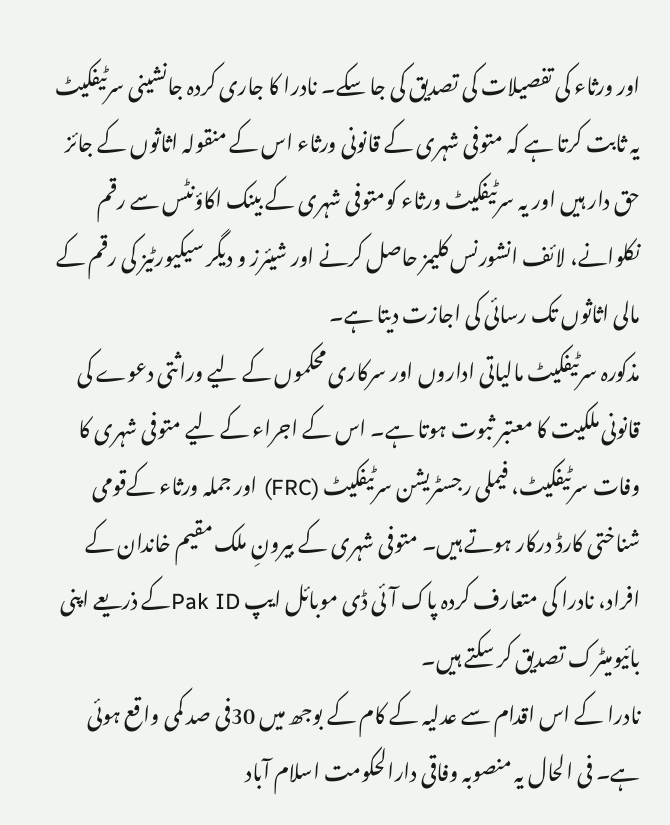اور ورثاء کی تفصیلات کی تصدیق کی جا سکے۔ نادرا کا جاری کردہ جانشینی سرٹیفکیٹ یہ ثابت کرتا ہے کہ متوفی شہری کے قانونی ورثاء اس کے منقولہ اثاثوں کے جائز حق دار ہیں اور یہ سرٹیفکیٹ ورثاء کومتوفی شہری کے بینک اکاؤنٹس سے رقم نکلوانے، لائف انشورنس کلیمز حاصل کرنے اور شیئرز و دیگر سیکیورٹیز کی رقم کے مالی اثاثوں تک رسائی کی اجازت دیتا ہے۔
مذکورہ سرٹیفکیٹ مالیاتی اداروں اور سرکاری محکموں کے لیے وراثتی دعوے کی قانونی ملکیت کا معتبر ثبوت ہوتا ہے۔ اس کے اجراء کے لیے متوفی شہری کا وفات سرٹیفکیٹ، فیملی رجسٹریشن سرٹیفکیٹ (FRC) اور جملہ ورثاء کےقومی شناختی کارڈ درکار ہوتے ہیں۔ متوفی شہری کے بیرونِ ملک مقیم خاندان کے افراد، نادرا کی متعارف کردہ پاک آئی ڈی موبائل ایپ Pak IDکے ذریعے اپنی بائیومیٹرک تصدیق کر سکتے ہیں۔
نادرا کے اس اقدام سے عدلیہ کے کام کے بوجھ میں 30فی صد کمی واقع ہوئی ہے۔ فی الحال یہ منصوبہ وفاقی دارالحکومت اسلام آباد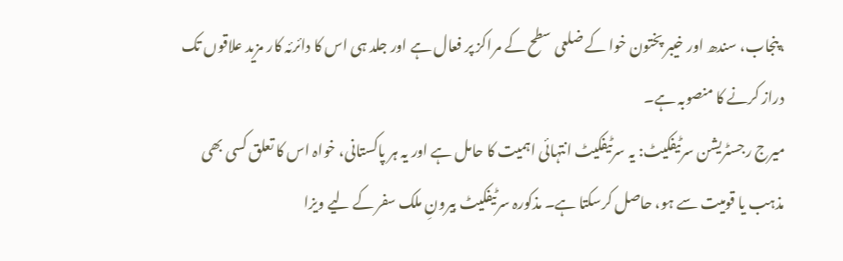،پنجاب، سندھ اور خیبر پختون خوا کے ضلعی سطح کے مراکز پر فعال ہے اور جلد ہی اس کا دائرئہ کار مزید علاقوں تک دراز کرنے کا منصوبہ ہے۔
میرج رجسٹریشن سرٹیفکیٹ: یہ سرٹیفکیٹ انتہائی اہمیت کا حامل ہے اور یہ ہر پاکستانی، خواہ اس کا تعلق کسی بھی مذہب یا قومیت سے ہو، حاصل کرسکتا ہے۔ مذکورہ سرٹیفکیٹ بیرونِ ملک سفر کے لیے ویزا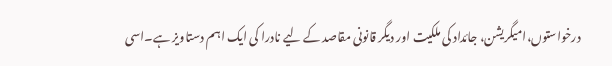درخواستوں،امیگریشن، جائداد کی ملکیت اور دیگر قانونی مقاصد کے لیے نادرا کی ایک اہم دستاویز ہے۔اسی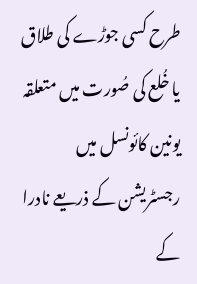طرح کسی جوڑے کی طلاق یا خُلع کی صُورت میں متعلقہ یونین کائونسل میں رجسٹریشن کے ذریعے نادرا کے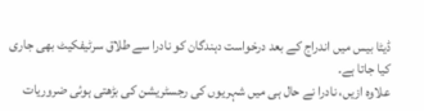ڈیٹا بیس میں اندراج کے بعد درخواست دہندگان کو نادرا سے طلاق سرٹیفکیٹ بھی جاری کیا جاتا ہے۔
علاوہ ازیں، نادرا نے حال ہی میں شہریوں کی رجسٹریشن کی بڑھتی ہوئی ضروریات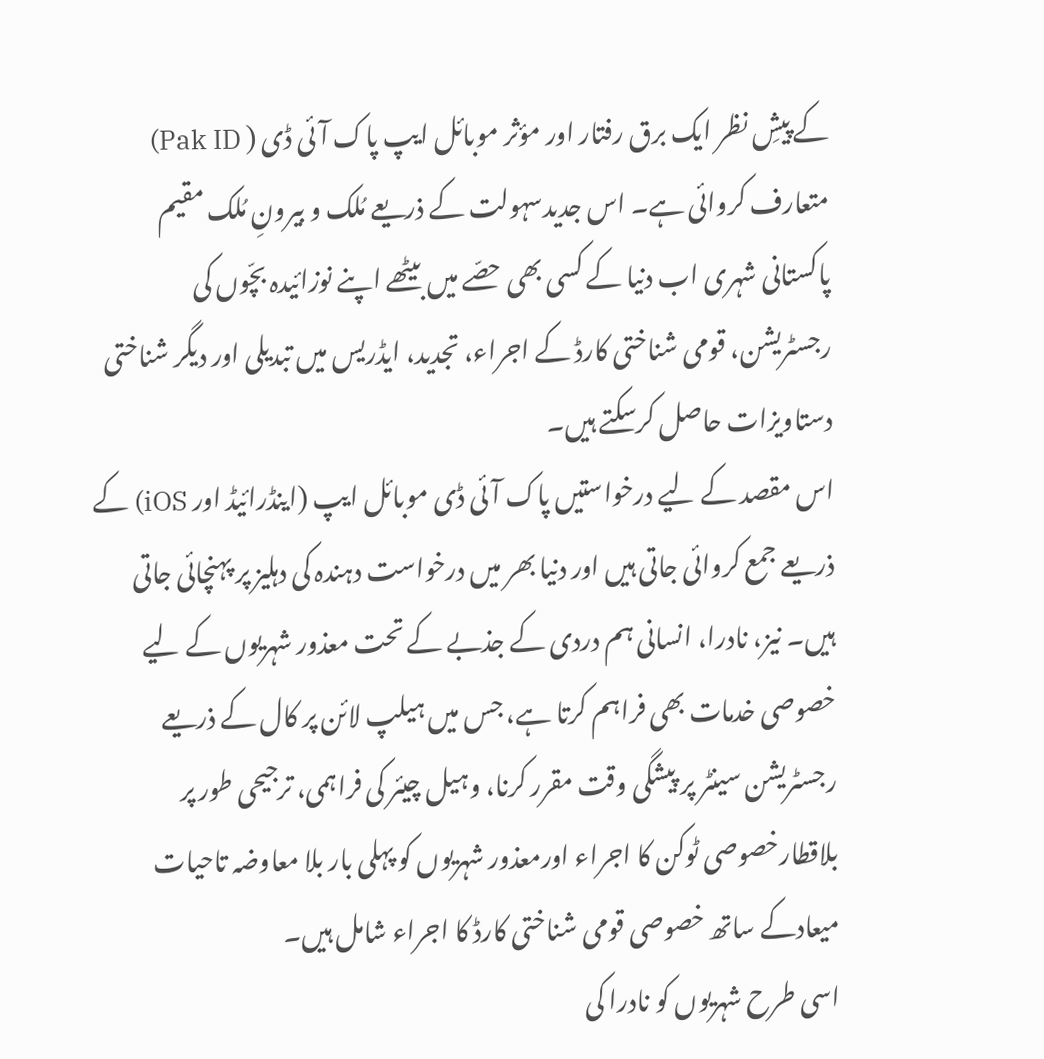کے پیشِ نظر ایک برق رفتار اور مؤثر موبائل ایپ پاک آئی ڈی ( Pak ID) متعارف کروائی ہے۔ اس جدیدسہولت کے ذریعے مُلک و بیرونِ مُلک مقیم پاکستانی شہری اب دنیا کے کسی بھی حصّے میں بیٹھے اپنے نوزائیدہ بچّوں کی رجسٹریشن، قومی شناختی کارڈ کے اجراء، تجدید، ایڈریس میں تبدیلی اور دیگر شناختی دستاویزات حاصل کرسکتے ہیں۔
اس مقصد کے لیے درخواستیں پاک آئی ڈی موبائل ایپ (اینڈرائیڈ اور iOS) کے ذریعے جمع کروائی جاتی ہیں اور دنیا بھر میں درخواست دہندہ کی دہلیز پر پہنچائی جاتی ہیں۔ نیز، نادرا، انسانی ہم دردی کے جذبے کے تحت معذور شہریوں کے لیے خصوصی خدمات بھی فراہم کرتا ہے، جس میں ہیلپ لائن پر کال کے ذریعے رجسٹریشن سینٹر پر پیشگی وقت مقرر کرنا، وہیل چیئر کی فراہمی، ترجیحی طور پر بلاقطارخصوصی ٹوکن کا اجراء اورمعذور شہریوں کو پہلی بار بلا معاوضہ تاحیات میعادکے ساتھ خصوصی قومی شناختی کارڈ کا اجراء شامل ہیں۔
اسی طرح شہریوں کو نادرا کی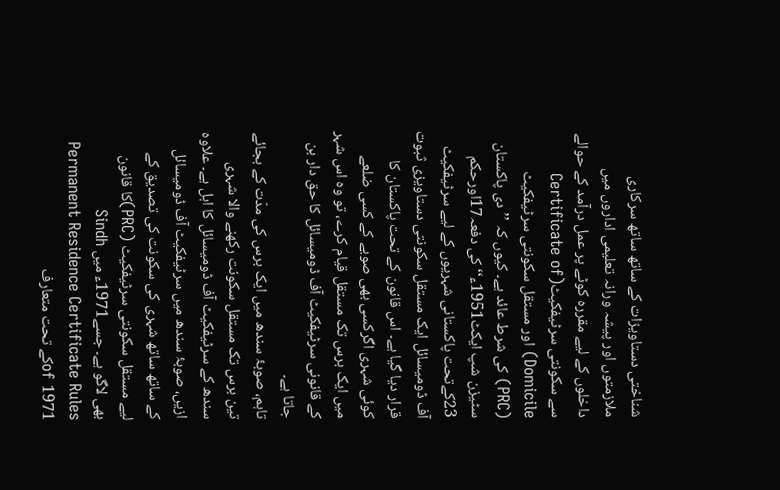شناختی دستاویزات کے ساتھ ساتھ سرکاری ملازمتوں اور پیشہ ورانہ تعلیمی اداروں میں داخلوں کے لیے مقررہ کوٹے پر عمل درآمد کے حوالے سے سکونتی سرٹیفکیٹ(Certificate of Domicile) اور مستقل سکونتی سرٹیفکیٹ (PRC) کی شرط عائد ہے۔ کیوں کہ ’’دی پاکستان سٹیزن شپ ایکٹ1951ء‘‘ کی دفعہ17اورحکم 23کےتحت پاکستانی شہریوں کے لیے سرٹیفکیٹ آف ڈومیسائل ایک مستقل سکونتی دستاویزی ثبوت قرار دیا گیا ہے۔ اس قانون کے تحت پاکستان کا کوئی شہری اگرکسی بھی صوبے کے کسی ضلعے میں ایک برس تک مستقل قیام کرے، تو وہ اس شہر کے قانونی سرٹیفکیٹ آف ڈومیسائل کا حق دار بن جاتا ہے۔
تاہم، صوبۂ سندھ میں ایک برس کی مدّت کے بجائے تین برس تک مستقل سکونت رکھنے والا شہری سندھ کے سرٹیفکیٹ آف ڈومیسائل کا اہل ہے۔ علاوہ ازیں، صوبۂ سندھ میں سرٹیفکیٹ آف ڈومیسائل کے ساتھ ساتھ شہری کی سکونت کی تصدیق کے لیے مستقل سکونتی سرٹیفکیٹ (PRC)کا قانون بھی لاگو ہے۔ جسے1971ء میں Sindh Permanent Residence Certificate Rules of 1971کے تحت متعارف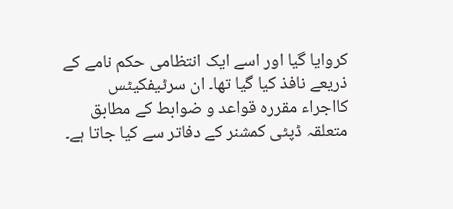کروایا گیا اور اسے ایک انتظامی حکم نامے کے ذریعے نافذ کیا گیا تھا۔ ان سرٹیفکیٹس کااجراء مقررہ قواعد و ضوابط کے مطابق متعلقہ ڈپٹی کمشنر کے دفاتر سے کیا جاتا ہے۔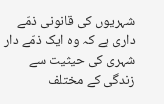شہریوں کی قانونی ذمّے داری ہے کہ وہ ایک ذمّے دار شہری کی حیثیت سے زندگی کے مختلف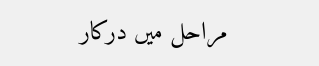مراحل میں درکار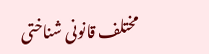مختلف قانونی شناختی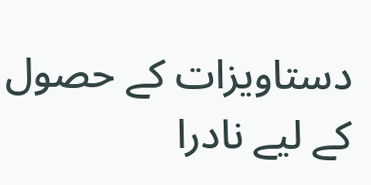دستاویزات کے حصول کے لیے نادرا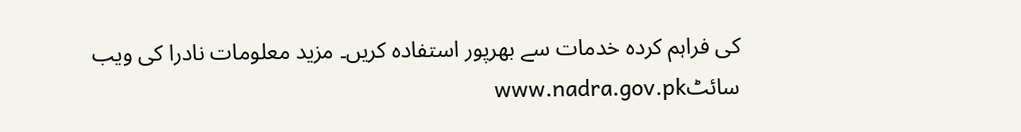کی فراہم کردہ خدمات سے بھرپور استفادہ کریں۔ مزید معلومات نادرا کی ویب سائٹwww.nadra.gov.pk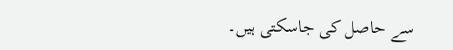سے حاصل کی جاسکتی ہیں۔